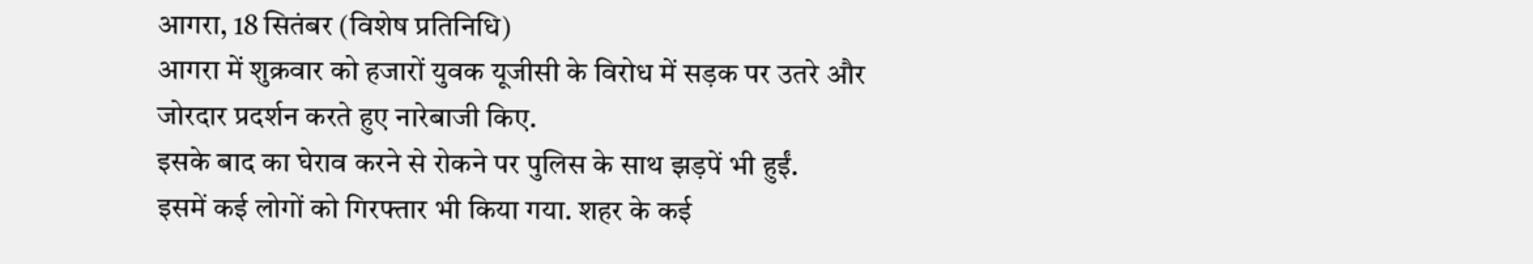आगरा, 18 सितंबर (विशेष प्रतिनिधि)
आगरा में शुक्रवार को हजारों युवक यूजीसी के विरोध में सड़क पर उतरे और जोरदार प्रदर्शन करते हुए नारेबाजी किए.
इसके बाद का घेराव करने से रोकने पर पुलिस के साथ झड़पें भी हुईं.
इसमें कई लोगों को गिरफ्तार भी किया गया. शहर के कई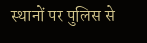स्थानों पर पुलिस से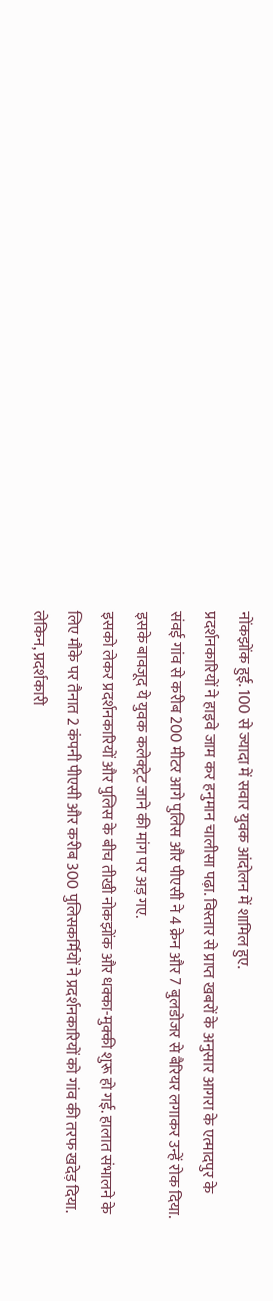नोंकझोंक हुई. 100 से ज्यादा में सवार युवक आंदोलन में शामिल हुए.
प्रदर्शनकारियों ने हाइवे जाम कर हनुमान चालीसा पढ़ा. विस्तार से प्राप्त खबरों के अनुसार आगरा के एत्मादपुर के संवई गांव से करीब 200 मीटर आगे पुलिस और पीएसी ने 4 क्रेन और 7 बुलडोजर से बैरियर लगाकर उन्हें रोक दिया. इसके बावजूद ये युवक कलेक्ट्रेट जाने की मांग पर अड़ गए.
इसको लेकर प्रदर्शनकारियों और पुलिस के बीच तीखी नोकझोंक और धक्का-मुक्की शुरू हो गई. हालात संभालने के लिए मौके पर तैनात 2 कंपनी पीएसी और करीब 300 पुलिसकर्मियों ने प्रदर्शनकारियों को गांव की तरफ खदेड़ दिया. लेकिन, प्रदर्शकारी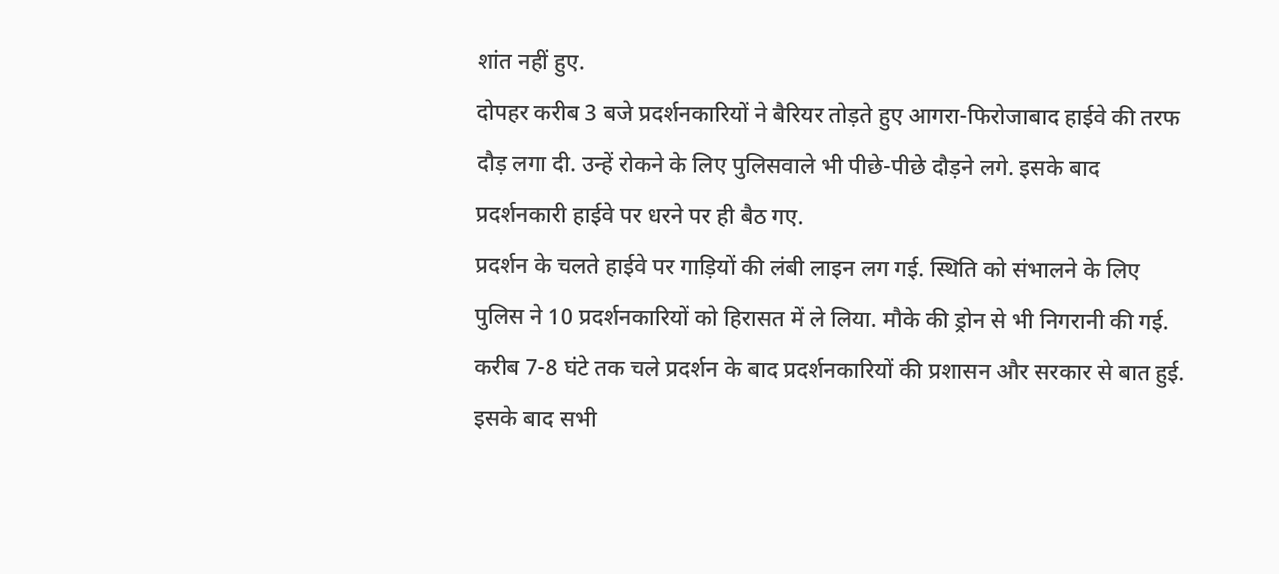शांत नहीं हुए.
दोपहर करीब 3 बजे प्रदर्शनकारियों ने बैरियर तोड़ते हुए आगरा-फिरोजाबाद हाईवे की तरफ दौड़ लगा दी. उन्हें रोकने के लिए पुलिसवाले भी पीछे-पीछे दौड़ने लगे. इसके बाद प्रदर्शनकारी हाईवे पर धरने पर ही बैठ गए.
प्रदर्शन के चलते हाईवे पर गाड़ियों की लंबी लाइन लग गई. स्थिति को संभालने के लिए पुलिस ने 10 प्रदर्शनकारियों को हिरासत में ले लिया. मौके की ड्रोन से भी निगरानी की गई. करीब 7-8 घंटे तक चले प्रदर्शन के बाद प्रदर्शनकारियों की प्रशासन और सरकार से बात हुई.
इसके बाद सभी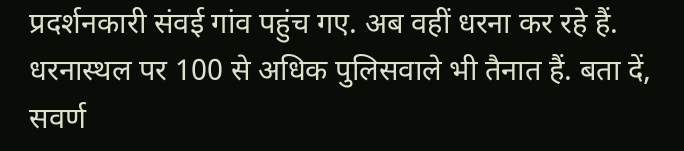प्रदर्शनकारी संवई गांव पहुंच गए. अब वहीं धरना कर रहे हैं. धरनास्थल पर 100 से अधिक पुलिसवाले भी तैनात हैं. बता दें, सवर्ण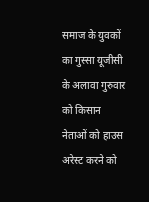समाज के युवकों का गुस्सा यूजीसी के अलावा गुरुवार को किसान नेताओं को हाउस अरेस्ट करने को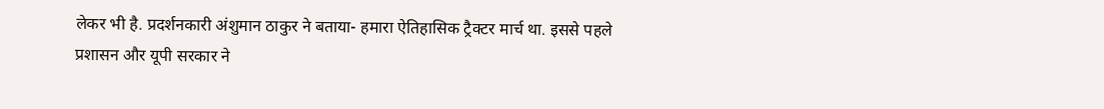लेकर भी है. प्रदर्शनकारी अंशुमान ठाकुर ने बताया- हमारा ऐतिहासिक ट्रैक्टर मार्च था. इससे पहले प्रशासन और यूपी सरकार ने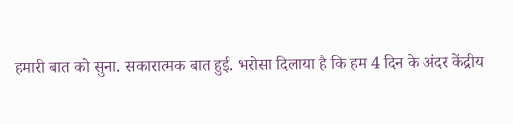हमारी बात को सुना. सकारात्मक बात हुई. भरोसा दिलाया है कि हम 4 दिन के अंदर केंद्रीय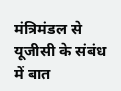मंत्रिमंडल से यूजीसी के संबंध में बात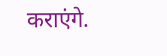कराएंगे.